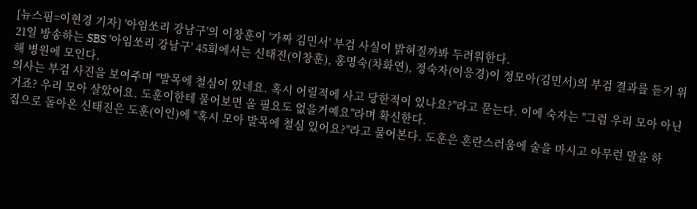[뉴스핌=이현경 기자] '아임쏘리 강남구'의 이창훈이 '가짜 김민서' 부검 사실이 밝혀질까봐 두려워한다.
21일 방송하는 SBS '아임쏘리 강남구' 45회에서는 신태진(이창훈), 홍명숙(차화연), 정숙자(이응경)이 정모아(김민서)의 부검 결과를 듣기 위해 병원에 모인다.
의사는 부검 사진을 보여주며 "발목에 철심이 있네요. 혹시 어릴적에 사고 당한적이 있나요?"라고 묻는다. 이에 숙자는 "그럼 우리 모아 아닌거죠? 우리 모아 살았어요. 도훈이한테 물어보면 올 필요도 없을거예요"라며 확신한다.
집으로 돌아온 신태진은 도훈(이인)에 "혹시 모아 발목에 철심 있어요?"라고 물어본다. 도훈은 혼란스러움에 술을 마시고 아무런 말을 하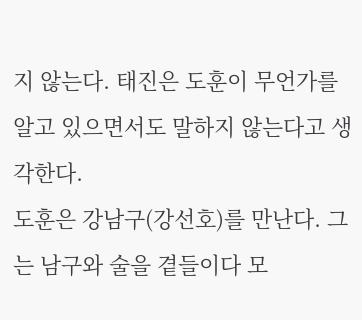지 않는다. 태진은 도훈이 무언가를 알고 있으면서도 말하지 않는다고 생각한다.
도훈은 강남구(강선호)를 만난다. 그는 남구와 술을 곁들이다 모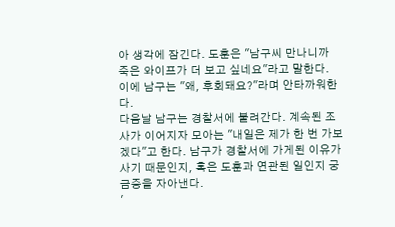아 생각에 잠긴다. 도훈은 "남구씨 만나니까 죽은 와이프가 더 보고 싶네요"라고 말한다. 이에 남구는 "왜, 후회돼요?"라며 안타까워한다.
다음날 남구는 경찰서에 불려간다. 계속된 조사가 이어지자 모아는 "내일은 제가 한 번 가보겠다"고 한다. 남구가 경찰서에 가게된 이유가 사기 때문인지, 혹은 도훈과 연관된 일인지 궁금증을 자아낸다.
'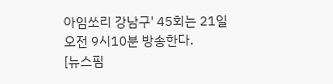아임쏘리 강남구' 45회는 21일 오전 9시10분 방송한다.
[뉴스핌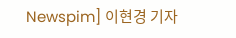Newspim] 이현경 기자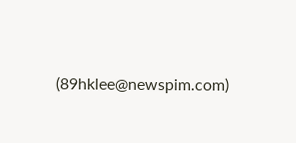(89hklee@newspim.com)